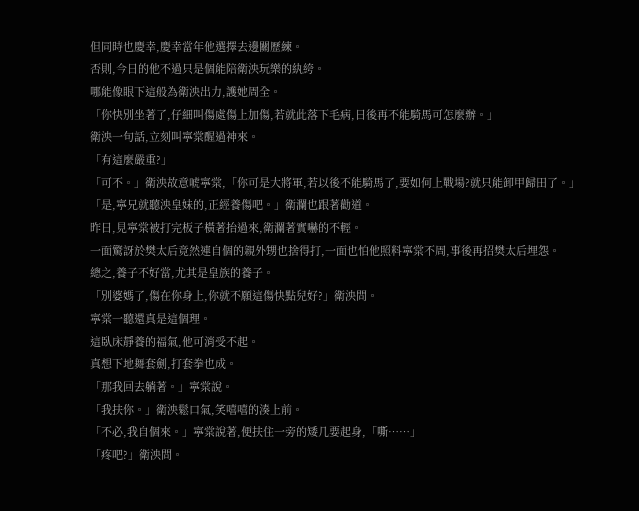但同時也慶幸,慶幸當年他選擇去邊關歷練。
否則,今日的他不過只是個能陪衛泱玩樂的紈絝。
哪能像眼下這般為衛泱出力,護她周全。
「你快別坐著了,仔細叫傷處傷上加傷,若就此落下毛病,日後再不能騎馬可怎麼辦。」
衛泱一句話,立刻叫寧棠醒過神來。
「有這麼嚴重?」
「可不。」衛泱故意唬寧棠,「你可是大將軍,若以後不能騎馬了,要如何上戰場?就只能卸甲歸田了。」
「是,寧兄就聽泱皇妹的,正經養傷吧。」衛瀾也跟著勸道。
昨日,見寧棠被打完板子橫著抬過來,衛瀾著實嚇的不輕。
一面驚訝於樊太后竟然連自個的親外甥也捨得打,一面也怕他照料寧棠不周,事後再招樊太后埋怨。
總之,養子不好當,尤其是皇族的養子。
「別婆媽了,傷在你身上,你就不願這傷快點兒好?」衛泱問。
寧棠一聽還真是這個理。
這臥床靜養的福氣,他可消受不起。
真想下地舞套劍,打套拳也成。
「那我回去躺著。」寧棠說。
「我扶你。」衛泱鬆口氣,笑嘻嘻的湊上前。
「不必,我自個來。」寧棠說著,便扶住一旁的矮几要起身,「嘶……」
「疼吧?」衛泱問。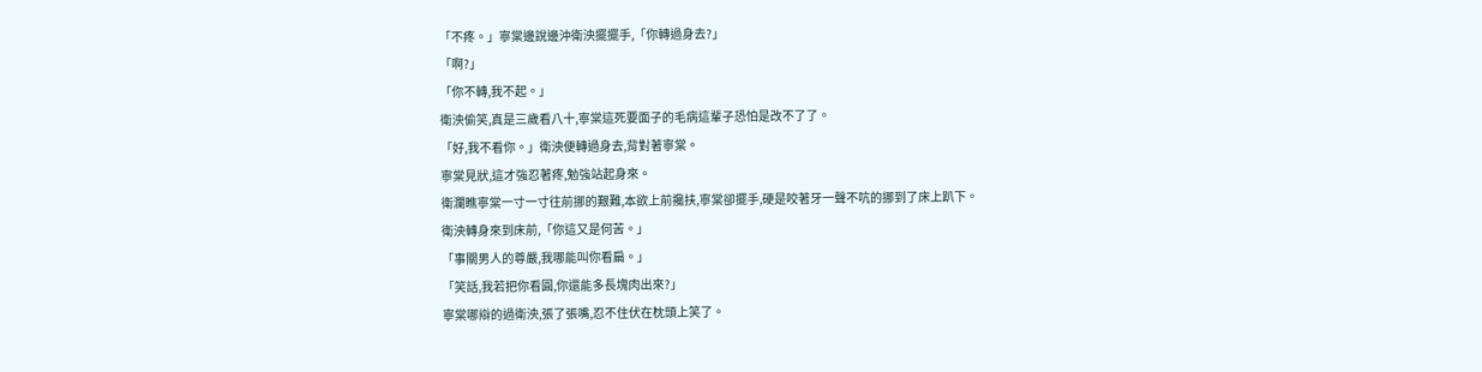「不疼。」寧棠邊說邊沖衛泱擺擺手,「你轉過身去?」
「啊?」
「你不轉,我不起。」
衛泱偷笑,真是三歲看八十,寧棠這死要面子的毛病這輩子恐怕是改不了了。
「好,我不看你。」衛泱便轉過身去,背對著寧棠。
寧棠見狀,這才強忍著疼,勉強站起身來。
衛瀾瞧寧棠一寸一寸往前挪的艱難,本欲上前攙扶,寧棠卻擺手,硬是咬著牙一聲不吭的挪到了床上趴下。
衛泱轉身來到床前,「你這又是何苦。」
「事關男人的尊嚴,我哪能叫你看扁。」
「笑話,我若把你看圓,你還能多長塊肉出來?」
寧棠哪辯的過衛泱,張了張嘴,忍不住伏在枕頭上笑了。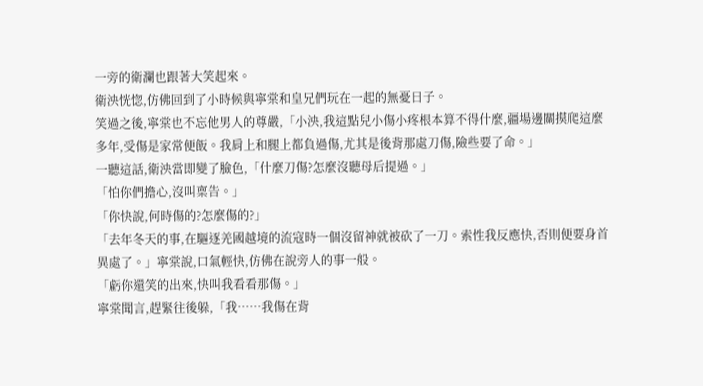一旁的衛瀾也跟著大笑起來。
衛泱恍惚,仿佛回到了小時候與寧棠和皇兄們玩在一起的無憂日子。
笑過之後,寧棠也不忘他男人的尊嚴,「小泱,我這點兒小傷小疼根本算不得什麼,疆場邊關摸爬這麼多年,受傷是家常便飯。我肩上和腿上都負過傷,尤其是後背那處刀傷,險些要了命。」
一聽這話,衛泱當即變了臉色,「什麼刀傷?怎麼沒聽母后提過。」
「怕你們擔心,沒叫稟告。」
「你快說,何時傷的?怎麼傷的?」
「去年冬天的事,在驅逐羌國越境的流寇時一個沒留神就被砍了一刀。索性我反應快,否則便要身首異處了。」寧棠說,口氣輕快,仿佛在說旁人的事一般。
「虧你還笑的出來,快叫我看看那傷。」
寧棠聞言,趕緊往後躲,「我……我傷在背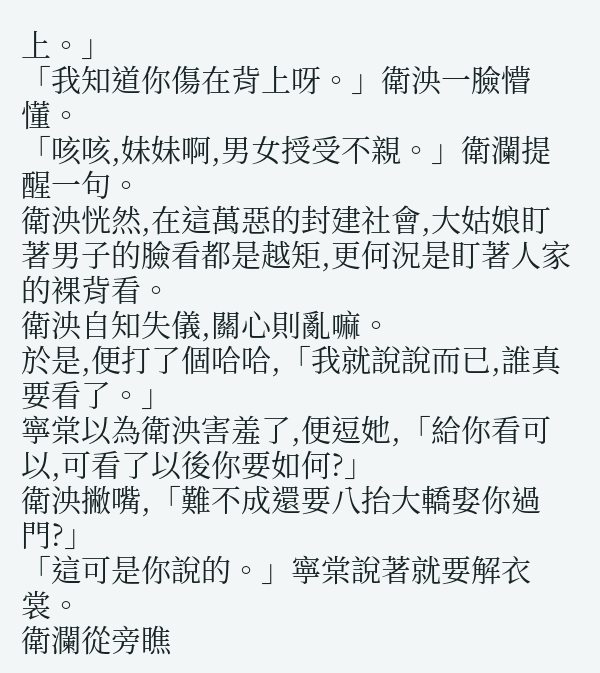上。」
「我知道你傷在背上呀。」衛泱一臉懵懂。
「咳咳,妹妹啊,男女授受不親。」衛瀾提醒一句。
衛泱恍然,在這萬惡的封建社會,大姑娘盯著男子的臉看都是越矩,更何況是盯著人家的裸背看。
衛泱自知失儀,關心則亂嘛。
於是,便打了個哈哈,「我就說說而已,誰真要看了。」
寧棠以為衛泱害羞了,便逗她,「給你看可以,可看了以後你要如何?」
衛泱撇嘴,「難不成還要八抬大轎娶你過門?」
「這可是你說的。」寧棠說著就要解衣裳。
衛瀾從旁瞧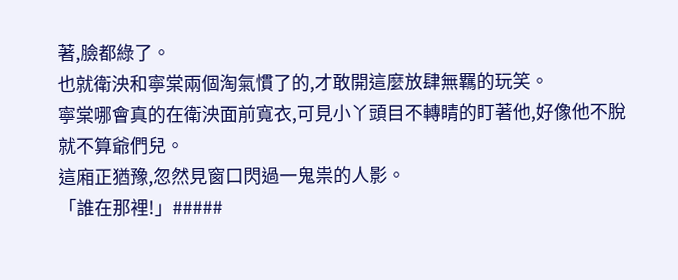著,臉都綠了。
也就衛泱和寧棠兩個淘氣慣了的,才敢開這麼放肆無羈的玩笑。
寧棠哪會真的在衛泱面前寬衣,可見小丫頭目不轉睛的盯著他,好像他不脫就不算爺們兒。
這廂正猶豫,忽然見窗口閃過一鬼祟的人影。
「誰在那裡!」#####